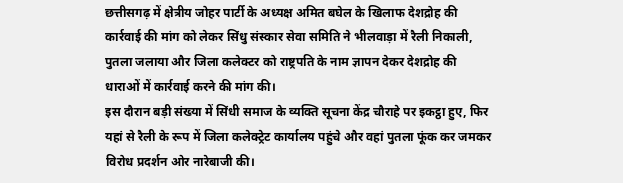छत्तीसगढ़ में क्षेत्रीय जोहर पार्टी के अध्यक्ष अमित बघेल के खिलाफ देशद्रोह की कार्रवाई की मांग को लेकर सिंधु संस्कार सेवा समिति ने भीलवाड़ा में रैली निकाली, पुतला जलाया और जिला कलेक्टर को राष्ट्रपति के नाम ज्ञापन देकर देशद्रोह की धाराओं में कार्रवाई करने की मांग की।
इस दौरान बड़ी संख्या में सिंधी समाज के व्यक्ति सूचना केंद्र चौराहे पर इकट्ठा हुए, फिर यहां से रैली के रूप में जिला कलेक्ट्रेट कार्यालय पहुंचे और वहां पुतला फूंक कर जमकर विरोध प्रदर्शन ओर नारेबाजी की।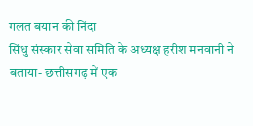गलत बयान की निंदा
सिंधु संस्कार सेवा समिति के अध्यक्ष हरीश मनवानी ने बताया- छत्तीसगढ़ में एक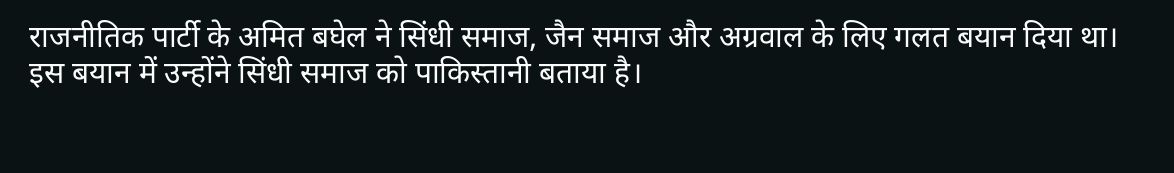राजनीतिक पार्टी के अमित बघेल ने सिंधी समाज, जैन समाज और अग्रवाल के लिए गलत बयान दिया था। इस बयान में उन्होंने सिंधी समाज को पाकिस्तानी बताया है।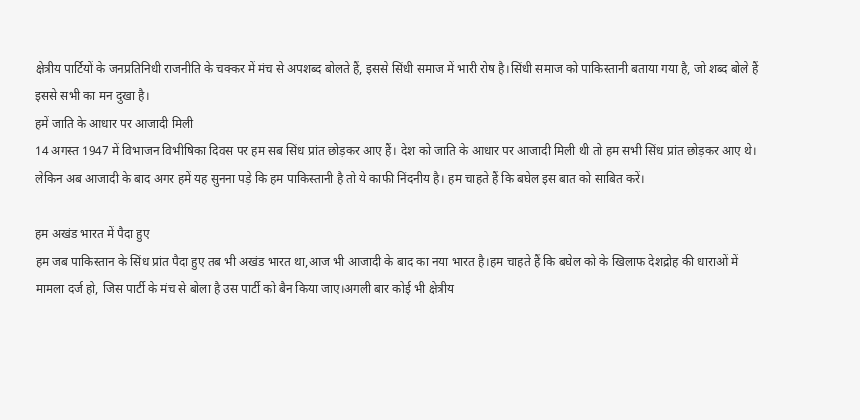क्षेत्रीय पार्टियों के जनप्रतिनिधी राजनीति के चक्कर में मंच से अपशब्द बोलते हैं, इससे सिंधी समाज में भारी रोष है।सिंधी समाज को पाकिस्तानी बताया गया है, जो शब्द बोले हैं इससे सभी का मन दुखा है।
हमें जाति के आधार पर आजादी मिली
14 अगस्त 1947 में विभाजन विभीषिका दिवस पर हम सब सिंध प्रांत छोड़कर आए हैं। देश को जाति के आधार पर आजादी मिली थी तो हम सभी सिंध प्रांत छोड़कर आए थे। लेकिन अब आजादी के बाद अगर हमें यह सुनना पड़े कि हम पाकिस्तानी है तो ये काफी निंदनीय है। हम चाहते हैं कि बघेल इस बात को साबित करें।

हम अखंड भारत में पैदा हुए
हम जब पाकिस्तान के सिंध प्रांत पैदा हुए तब भी अखंड भारत था,आज भी आजादी के बाद का नया भारत है।हम चाहते हैं कि बघेल को के खिलाफ देशद्रोह की धाराओं में मामला दर्ज हो, जिस पार्टी के मंच से बोला है उस पार्टी को बैन किया जाए।अगली बार कोई भी क्षेत्रीय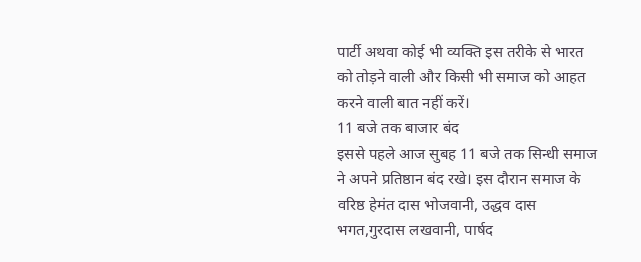पार्टी अथवा कोई भी व्यक्ति इस तरीके से भारत को तोड़ने वाली और किसी भी समाज को आहत करने वाली बात नहीं करें।
11 बजे तक बाजार बंद
इससे पहले आज सुबह 11 बजे तक सिन्धी समाज ने अपने प्रतिष्ठान बंद रखे। इस दौरान समाज के वरिष्ठ हेमंत दास भोजवानी, उद्धव दास भगत,गुरदास लखवानी, पार्षद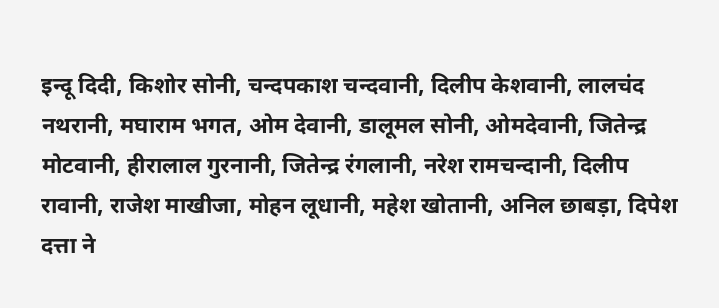इन्दू दिदी, किशोर सोनी, चन्दपकाश चन्दवानी, दिलीप केशवानी, लालचंद नथरानी, मघाराम भगत, ओम देवानी, डालूमल सोनी, ओमदेवानी, जितेन्द्र मोटवानी, हीरालाल गुरनानी, जितेन्द्र रंगलानी, नरेश रामचन्दानी, दिलीप रावानी, राजेश माखीजा, मोहन लूधानी, महेश खोतानी, अनिल छाबड़ा, दिपेश दत्ता ने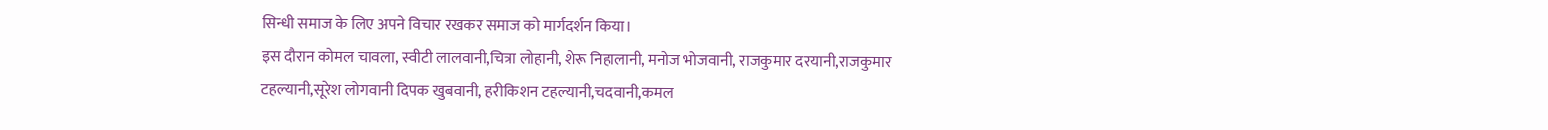सिन्धी समाज के लिए अपने विचार रखकर समाज को मार्गदर्शन किया।
इस दौरान कोमल चावला, स्वीटी लालवानी,चित्रा लोहानी, शेरू निहालानी, मनोज भोजवानी, राजकुमार दरयानी,राजकुमार टहल्यानी,सूरेश लोगवानी दिपक खुबवानी, हरीकिशन टहल्यानी,चदवानी,कमल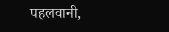पहलवानी,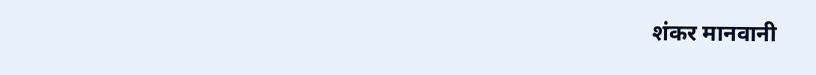शंकर मानवानी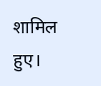शामिल हुए।